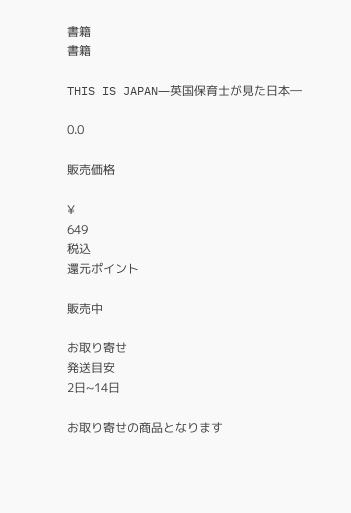書籍
書籍

THIS IS JAPAN―英国保育士が見た日本―

0.0

販売価格

¥
649
税込
還元ポイント

販売中

お取り寄せ
発送目安
2日~14日

お取り寄せの商品となります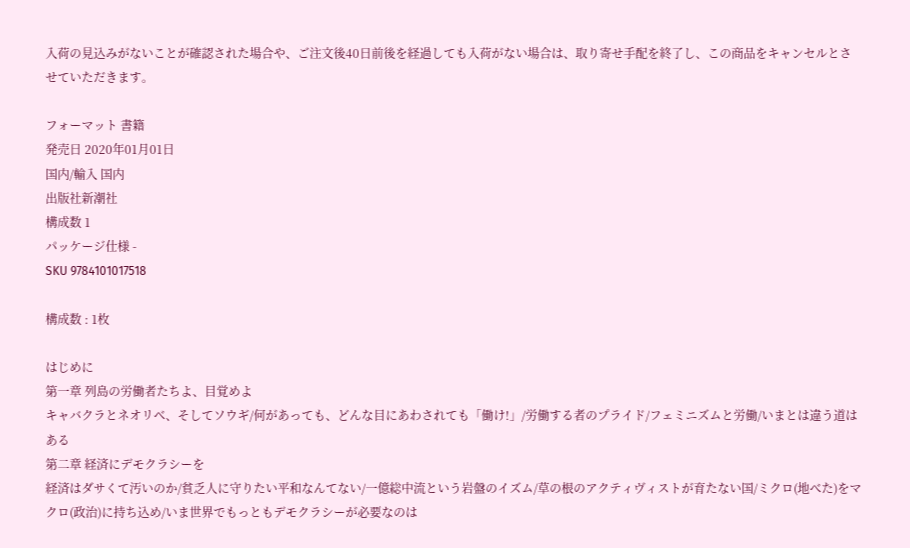入荷の見込みがないことが確認された場合や、ご注文後40日前後を経過しても入荷がない場合は、取り寄せ手配を終了し、この商品をキャンセルとさせていただきます。

フォーマット 書籍
発売日 2020年01月01日
国内/輸入 国内
出版社新潮社
構成数 1
パッケージ仕様 -
SKU 9784101017518

構成数 : 1枚

はじめに
第一章 列島の労働者たちよ、目覚めよ
キャバクラとネオリベ、そしてソウギ/何があっても、どんな目にあわされても「働け!」/労働する者のプライド/フェミニズムと労働/いまとは違う道はある
第二章 経済にデモクラシーを
経済はダサくて汚いのか/貧乏人に守りたい平和なんてない/一億総中流という岩盤のイズム/草の根のアクティヴィストが育たない国/ミクロ(地べた)をマクロ(政治)に持ち込め/いま世界でもっともデモクラシーが必要なのは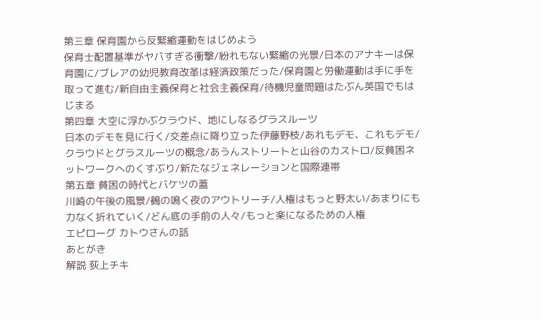第三章 保育園から反緊縮運動をはじめよう
保育士配置基準がヤバすぎる衝撃/紛れもない緊縮の光景/日本のアナキーは保育園に/ブレアの幼児教育改革は経済政策だった/保育園と労働運動は手に手を取って進む/新自由主義保育と社会主義保育/待機児童問題はたぶん英国でもはじまる
第四章 大空に浮かぶクラウド、地にしなるグラスルーツ
日本のデモを見に行く/交差点に降り立った伊藤野枝/あれもデモ、これもデモ/クラウドとグラスルーツの概念/あうんストリートと山谷のカストロ/反貧困ネットワークへのくすぶり/新たなジェネレーションと国際連帯
第五章 貧困の時代とバケツの蓋
川崎の午後の風景/鵺の鳴く夜のアウトリーチ/人権はもっと野太い/あまりにも力なく折れていく/どん底の手前の人々/もっと楽になるための人権
エピローグ カトウさんの話
あとがき
解説 荻上チキ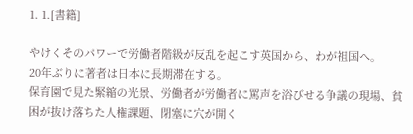1. 1.[書籍]

やけくそのパワーで労働者階級が反乱を起こす英国から、わが祖国へ。
20年ぶりに著者は日本に長期滞在する。
保育園で見た緊縮の光景、労働者が労働者に罵声を浴びせる争議の現場、貧困が抜け落ちた人権課題、閉塞に穴が開く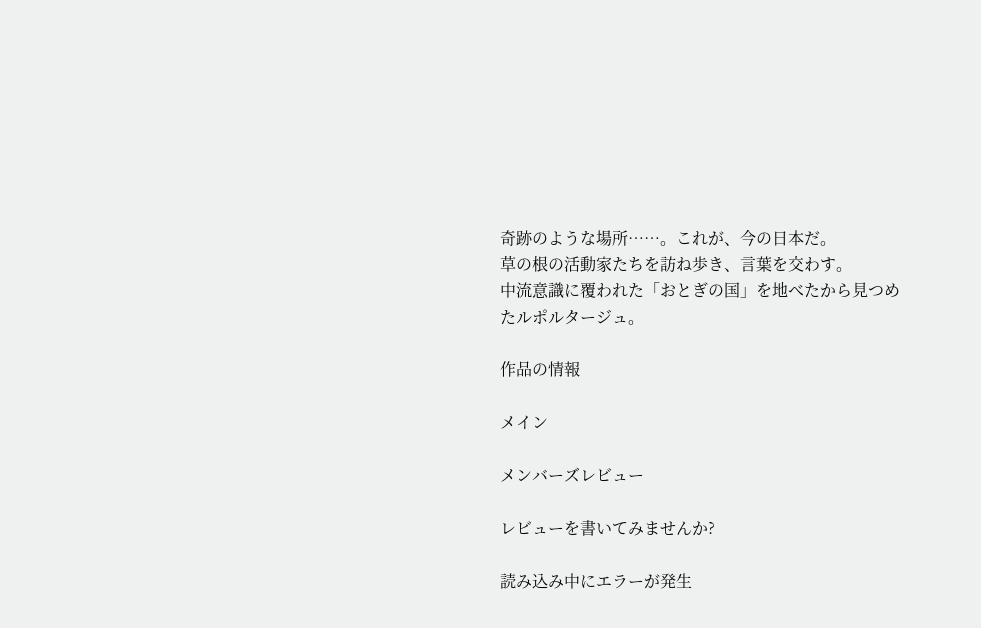奇跡のような場所……。これが、今の日本だ。
草の根の活動家たちを訪ね歩き、言葉を交わす。
中流意識に覆われた「おとぎの国」を地べたから見つめたルポルタージュ。

作品の情報

メイン

メンバーズレビュー

レビューを書いてみませんか?

読み込み中にエラーが発生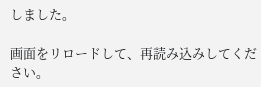しました。

画面をリロードして、再読み込みしてください。